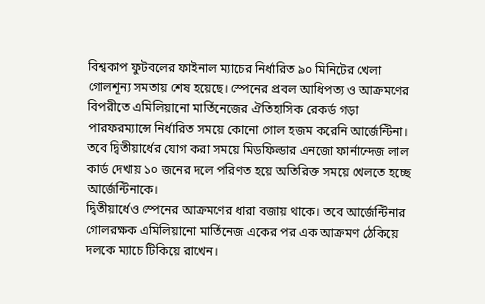বিশ্বকাপ ফুটবলের ফাইনাল ম্যাচের নির্ধারিত ৯০ মিনিটের খেলা গোলশূন্য সমতায় শেষ হয়েছে। স্পেনের প্রবল আধিপত্য ও আক্রমণের বিপরীতে এমিলিয়ানো মার্তিনেজের ঐতিহাসিক রেকর্ড গড়া পারফরম্যান্সে নির্ধারিত সময়ে কোনো গোল হজম করেনি আর্জেন্টিনা। তবে দ্বিতীয়ার্ধের যোগ করা সময়ে মিডফিল্ডার এনজো ফার্নান্দেজ লাল কার্ড দেখায় ১০ জনের দলে পরিণত হয়ে অতিরিক্ত সময়ে খেলতে হচ্ছে আর্জেন্টিনাকে।
দ্বিতীয়ার্ধেও স্পেনের আক্রমণের ধারা বজায় থাকে। তবে আর্জেন্টিনার গোলরক্ষক এমিলিয়ানো মার্তিনেজ একের পর এক আক্রমণ ঠেকিয়ে দলকে ম্যাচে টিকিয়ে রাখেন।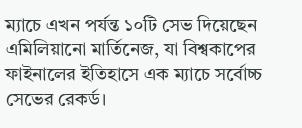ম্যাচে এখন পর্যন্ত ১০টি সেভ দিয়েছেন এমিলিয়ানো মার্তিনেজ, যা বিশ্বকাপের ফাইনালের ইতিহাসে এক ম্যাচে সর্বোচ্চ সেভের রেকর্ড।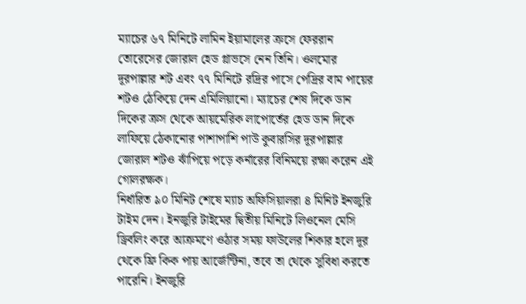ম্যাচের ৬৭ মিনিটে লামিন ইয়ামালের ক্রসে ফেররান তোরেসের জোরাল হেড গ্লাভসে নেন তিনি। ওলমোর দূরপাল্লার শট এবং ৭৭ মিনিটে রদ্রির পাসে পেদ্রির বাম পায়ের শটও ঠেকিয়ে দেন এমিলিয়ানো। ম্যাচের শেষ দিকে ডান দিকের ক্রস থেকে আয়মেরিক লাপোর্তের হেড ডান দিকে লাফিয়ে ঠেকানোর পাশাপাশি পাউ কুবারসির দূরপাল্লার জোরাল শটও ঝাঁপিয়ে পড়ে কর্নারের বিনিময়ে রক্ষা করেন এই গোলরক্ষক।
নির্ধারিত ৯০ মিনিট শেষে ম্যাচ অফিসিয়ালরা ৪ মিনিট ইনজুরি টাইম দেন। ইনজুরি টাইমের দ্বিতীয় মিনিটে লিওনেল মেসি ড্রিবলিং করে আক্রমণে ওঠার সময় ফাউলের শিকার হলে দূর থেকে ফ্রি কিক পায় আর্জেন্টিনা, তবে তা থেকে সুবিধা করতে পারেনি। ইনজুরি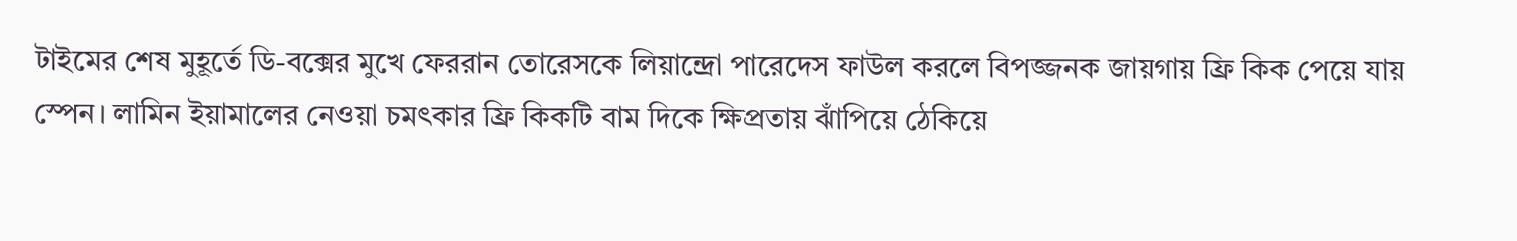টাইমের শেষ মুহূর্তে ডি-বক্সের মুখে ফেররান তোরেসকে লিয়ান্দ্রো পারেদেস ফাউল করলে বিপজ্জনক জায়গায় ফ্রি কিক পেয়ে যায় স্পেন। লামিন ইয়ামালের নেওয়া চমৎকার ফ্রি কিকটি বাম দিকে ক্ষিপ্রতায় ঝাঁপিয়ে ঠেকিয়ে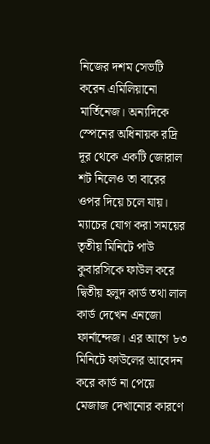নিজের দশম সেভটি করেন এমিলিয়ানো মার্তিনেজ। অন্যদিকে স্পেনের অধিনায়ক রদ্রি দূর থেকে একটি জোরাল শট নিলেও তা বারের ওপর দিয়ে চলে যায়।
ম্যাচের যোগ করা সময়ের তৃতীয় মিনিটে পাউ কুবারসিকে ফাউল করে দ্বিতীয় হলুদ কার্ড তথা লাল কার্ড দেখেন এনজো ফার্নান্দেজ। এর আগে ৮৩ মিনিটে ফাউলের আবেদন করে কার্ড না পেয়ে মেজাজ দেখানোর কারণে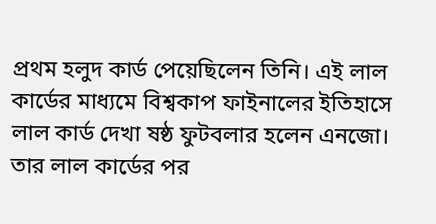প্রথম হলুদ কার্ড পেয়েছিলেন তিনি। এই লাল কার্ডের মাধ্যমে বিশ্বকাপ ফাইনালের ইতিহাসে লাল কার্ড দেখা ষষ্ঠ ফুটবলার হলেন এনজো। তার লাল কার্ডের পর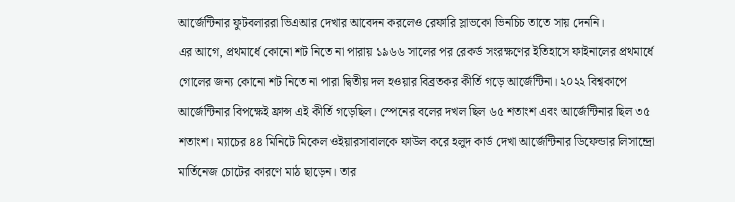আর্জেন্টিনার ফুটবলাররা ভিএআর দেখার আবেদন করলেও রেফারি স্লাভকো ভিনচিচ তাতে সায় দেননি।
এর আগে, প্রথমার্ধে কোনো শট নিতে না পারায় ১৯৬৬ সালের পর রেকর্ড সংরক্ষণের ইতিহাসে ফাইনালের প্রথমার্ধে গোলের জন্য কোনো শট নিতে না পারা দ্বিতীয় দল হওয়ার বিব্রতকর কীর্তি গড়ে আর্জেন্টিনা। ২০২২ বিশ্বকাপে আর্জেন্টিনার বিপক্ষেই ফ্রান্স এই কীর্তি গড়েছিল। স্পেনের বলের দখল ছিল ৬৫ শতাংশ এবং আর্জেন্টিনার ছিল ৩৫ শতাংশ। ম্যাচের ৪৪ মিনিটে মিকেল ওইয়ারসাবালকে ফাউল করে হলুদ কার্ড দেখা আর্জেন্টিনার ডিফেন্ডার লিসান্দ্রো মার্তিনেজ চোটের কারণে মাঠ ছাড়েন। তার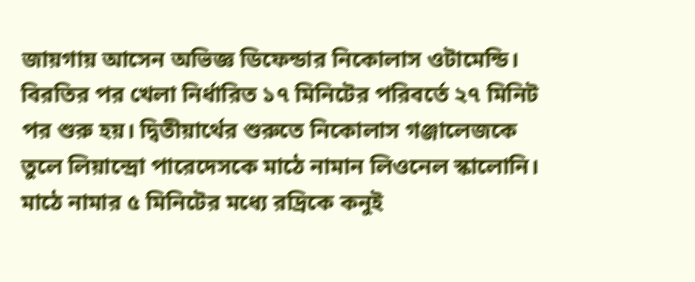জায়গায় আসেন অভিজ্ঞ ডিফেন্ডার নিকোলাস ওটামেন্ডি।
বিরতির পর খেলা নির্ধারিত ১৭ মিনিটের পরিবর্তে ২৭ মিনিট পর শুরু হয়। দ্বিতীয়ার্থের শুরুতে নিকোলাস গঞ্জালেজকে তুলে লিয়ান্দ্রো পারেদেসকে মাঠে নামান লিওনেল স্কালোনি। মাঠে নামার ৫ মিনিটের মধ্যে রদ্রিকে কনুই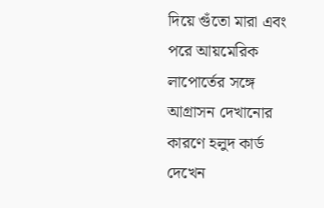দিয়ে গুঁতো মারা এবং পরে আয়মেরিক লাপোর্তের সঙ্গে আগ্রাসন দেখানোর কারণে হলুদ কার্ড দেখেন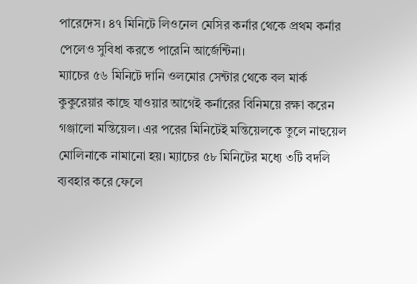পারেদেস। ৪৭ মিনিটে লিওনেল মেসির কর্নার থেকে প্রথম কর্নার পেলেও সুবিধা করতে পারেনি আর্জেন্টিনা।
ম্যাচের ৫৬ মিনিটে দানি ওলমোর সেন্টার থেকে বল মার্ক কুকুরেয়ার কাছে যাওয়ার আগেই কর্নারের বিনিময়ে রক্ষা করেন গঞ্জালো মন্তিয়েল। এর পরের মিনিটেই মন্তিয়েলকে তুলে নাহুয়েল মোলিনাকে নামানো হয়। ম্যাচের ৫৮ মিনিটের মধ্যে ৩টি বদলি ব্যবহার করে ফেলে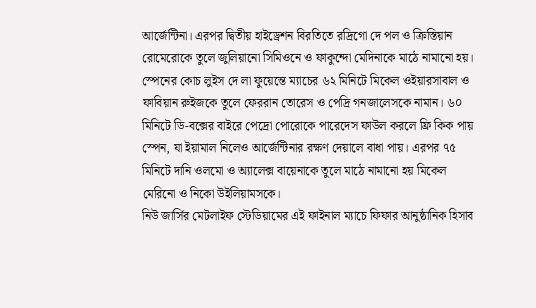আর্জেন্টিনা। এরপর দ্বিতীয় হাইড্রেশন বিরতিতে রদ্রিগো দে পল ও ক্রিস্তিয়ান রোমেরোকে তুলে জুলিয়ানো সিমিওনে ও ফাকুন্দো মেদিনাকে মাঠে নামানো হয়।
স্পেনের কোচ লুইস দে লা ফুয়েন্তে ম্যাচের ৬২ মিনিটে মিকেল ওইয়ারসাবাল ও ফাবিয়ান রুইজকে তুলে ফেররান তোরেস ও পেদ্রি গনজালেসকে নামান। ৬০ মিনিটে ডি-বক্সের বাইরে পেদ্রো পোরোকে পারেদেস ফাউল করলে ফ্রি কিক পায় স্পেন, যা ইয়ামাল নিলেও আর্জেন্টিনার রক্ষণ দেয়ালে বাধা পায়। এরপর ৭৫ মিনিটে দানি ওলমো ও অ্যালেক্স বায়েনাকে তুলে মাঠে নামানো হয় মিকেল মেরিনো ও নিকো উইলিয়ামসকে।
নিউ জার্সির মেটলাইফ স্টেডিয়ামের এই ফাইনাল ম্যাচে ফিফার আনুষ্ঠানিক হিসাব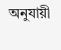অনুযায়ী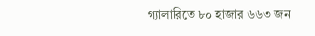গ্যালারিতে ৮০ হাজার ৬৬৩ জন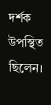দর্শক উপস্থিত ছিলেন।